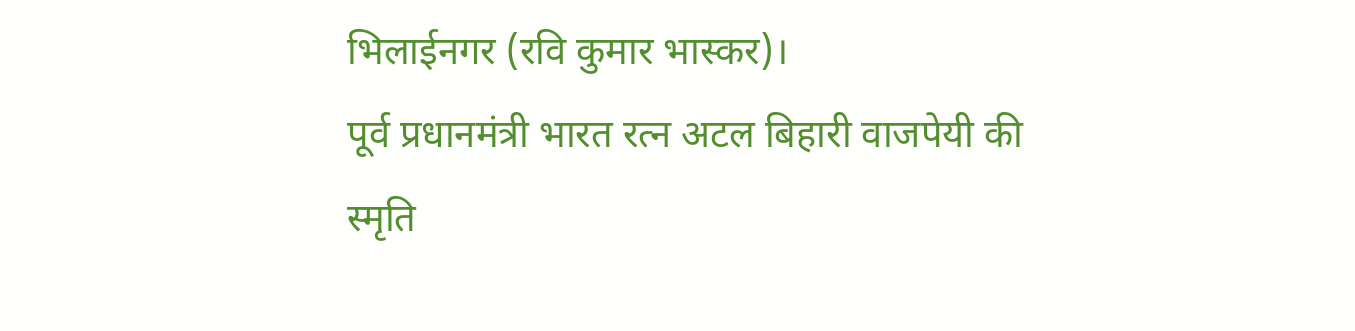भिलाईनगर (रवि कुमार भास्कर)।
पूर्व प्रधानमंत्री भारत रत्न अटल बिहारी वाजपेयी की स्मृति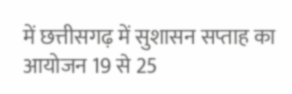में छत्तीसगढ़ में सुशासन सप्ताह का आयोजन 19 से 25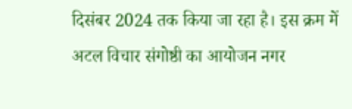दिसंबर 2024 तक किया जा रहा है। इस क्रम में अटल विचार संगोष्ठी का आयोजन नगर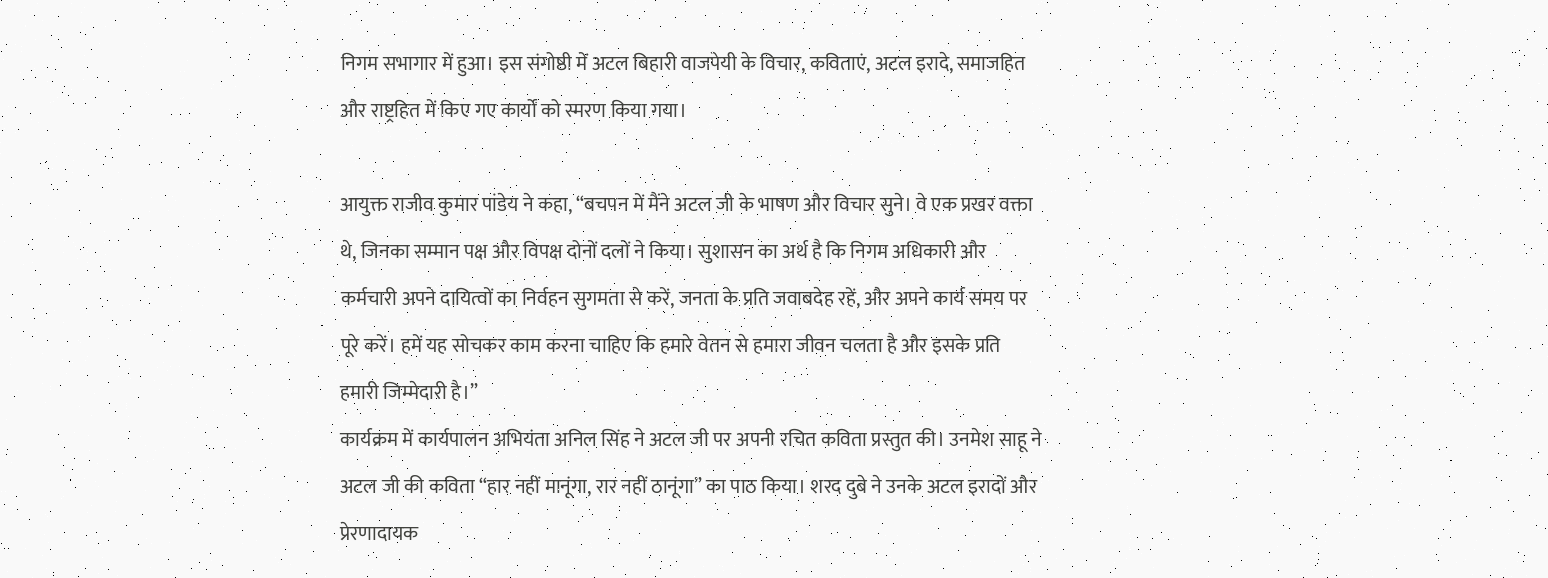निगम सभागार में हुआ। इस संगोष्ठी में अटल बिहारी वाजपेयी के विचार, कविताएं, अटल इरादे, समाजहित और राष्ट्रहित में किए गए कार्यों को स्मरण किया गया।

आयुक्त राजीव कुमार पांडेय ने कहा, “बचपन में मैंने अटल जी के भाषण और विचार सुने। वे एक प्रखर वक्ता थे, जिनका सम्मान पक्ष और विपक्ष दोनों दलों ने किया। सुशासन का अर्थ है कि निगम अधिकारी और कर्मचारी अपने दायित्वों का निर्वहन सुगमता से करें, जनता के प्रति जवाबदेह रहें, और अपने कार्य समय पर पूरे करें। हमें यह सोचकर काम करना चाहिए कि हमारे वेतन से हमारा जीवन चलता है और इसके प्रति हमारी जिम्मेदारी है।”
कार्यक्रम में कार्यपालन अभियंता अनिल सिंह ने अटल जी पर अपनी रचित कविता प्रस्तुत की। उनमेश साहू ने अटल जी की कविता “हार नहीं मानूंगा, रार नहीं ठानूंगा” का पाठ किया। शरद दुबे ने उनके अटल इरादों और प्रेरणादायक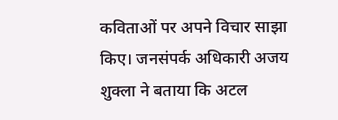कविताओं पर अपने विचार साझा किए। जनसंपर्क अधिकारी अजय शुक्ला ने बताया कि अटल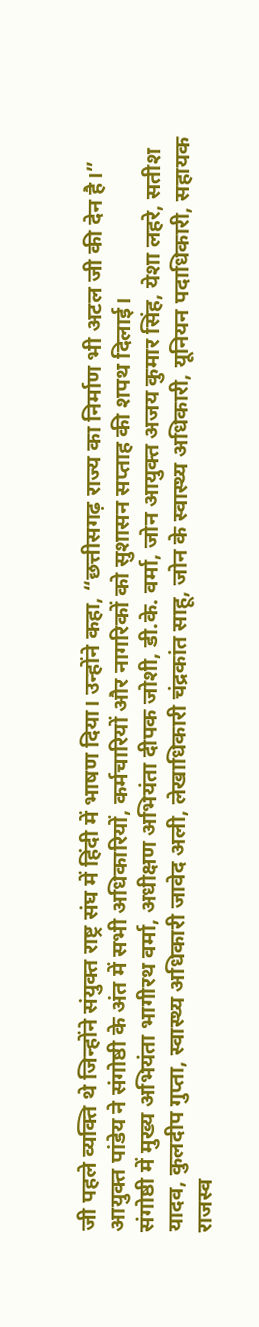जी पहले व्यक्ति थे जिन्होंने संयुक्त राष्ट्र संघ में हिंदी में भाषण दिया। उन्होंने कहा, “छत्तीसगढ़ राज्य का निर्माण भी अटल जी की देन है।”
आयुक्त पांडेय ने संगोष्ठी के अंत में सभी अधिकारियों, कर्मचारियों और नागरिकों को सुशासन सप्ताह की शपथ दिलाई।
संगोष्ठी में मुख्य अभियंता भागीरथ वर्मा, अधीक्षण अभियंता दीपक जोशी, डी.के. वर्मा, जोन आयुक्त अजय कुमार सिंह, येशा लहरे, सतीश यादव, कुलदीप गुप्ता, स्वास्थ्य अधिकारी जावेद अली, लेखाधिकारी चंद्रकांत साहू, जोन के स्वास्थ्य अधिकारी, यूनियन पदाधिकारी, सहायक राजस्व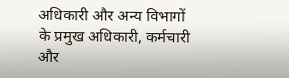अधिकारी और अन्य विभागों के प्रमुख अधिकारी, कर्मचारी और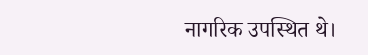नागरिक उपस्थित थे।